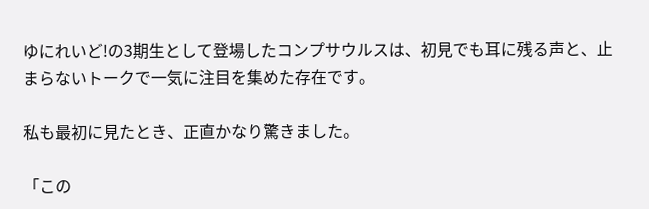ゆにれいど!の3期生として登場したコンプサウルスは、初見でも耳に残る声と、止まらないトークで一気に注目を集めた存在です。

私も最初に見たとき、正直かなり驚きました。

「この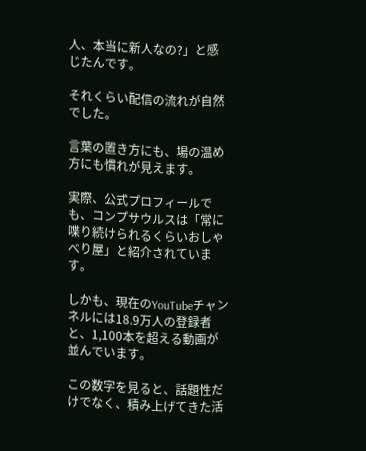人、本当に新人なの?」と感じたんです。

それくらい配信の流れが自然でした。

言葉の置き方にも、場の温め方にも慣れが見えます。

実際、公式プロフィールでも、コンプサウルスは「常に喋り続けられるくらいおしゃべり屋」と紹介されています。

しかも、現在のYouTubeチャンネルには18.9万人の登録者と、1,100本を超える動画が並んでいます。

この数字を見ると、話題性だけでなく、積み上げてきた活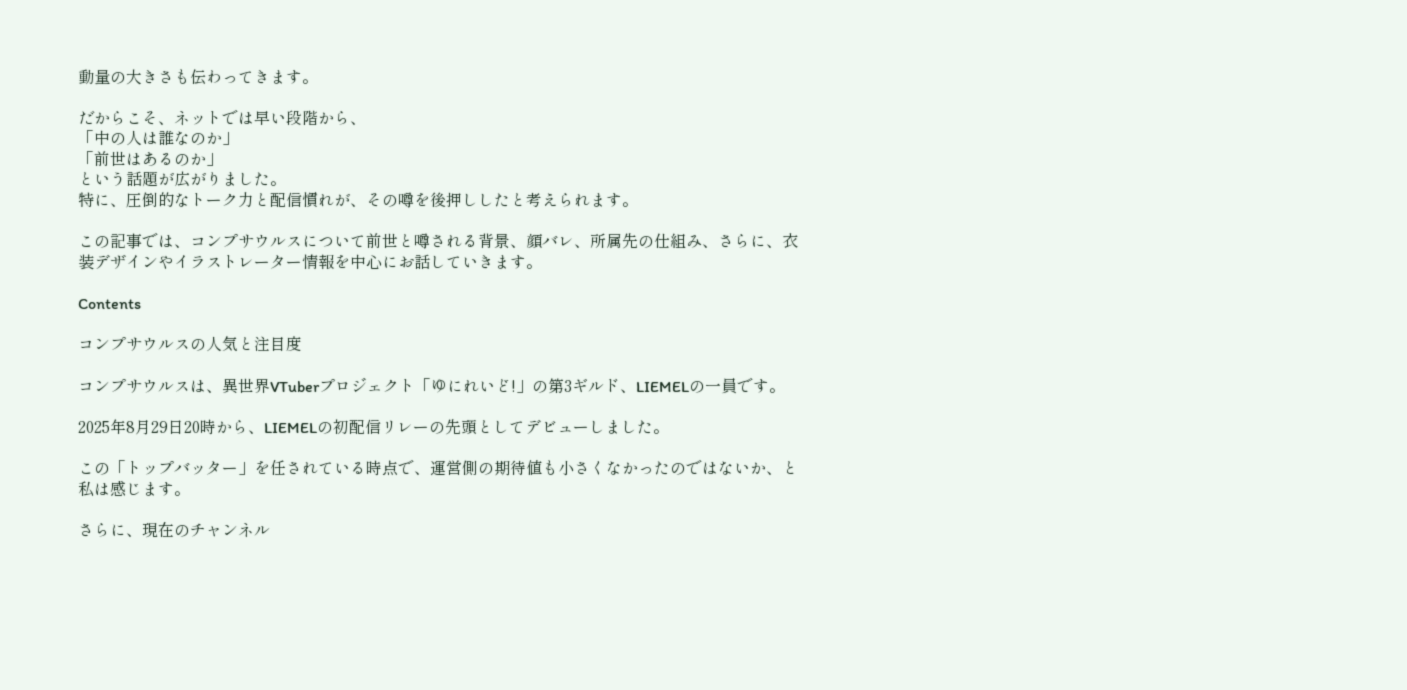動量の大きさも伝わってきます。

だからこそ、ネットでは早い段階から、
「中の人は誰なのか」
「前世はあるのか」
という話題が広がりました。
特に、圧倒的なトーク力と配信慣れが、その噂を後押ししたと考えられます。

この記事では、コンプサウルスについて前世と噂される背景、顔バレ、所属先の仕組み、さらに、衣装デザインやイラストレーター情報を中心にお話していきます。

Contents

コンプサウルスの人気と注目度

コンプサウルスは、異世界VTuberプロジェクト「ゆにれいど!」の第3ギルド、LIEMELの一員です。

2025年8月29日20時から、LIEMELの初配信リレーの先頭としてデビューしました。

この「トップバッター」を任されている時点で、運営側の期待値も小さくなかったのではないか、と私は感じます。

さらに、現在のチャンネル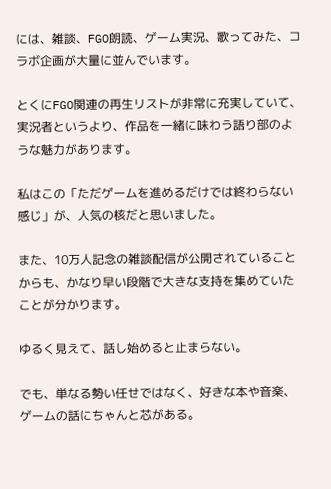には、雑談、FGO朗読、ゲーム実況、歌ってみた、コラボ企画が大量に並んでいます。

とくにFGO関連の再生リストが非常に充実していて、実況者というより、作品を一緒に味わう語り部のような魅力があります。

私はこの「ただゲームを進めるだけでは終わらない感じ」が、人気の核だと思いました。

また、10万人記念の雑談配信が公開されていることからも、かなり早い段階で大きな支持を集めていたことが分かります。

ゆるく見えて、話し始めると止まらない。

でも、単なる勢い任せではなく、好きな本や音楽、ゲームの話にちゃんと芯がある。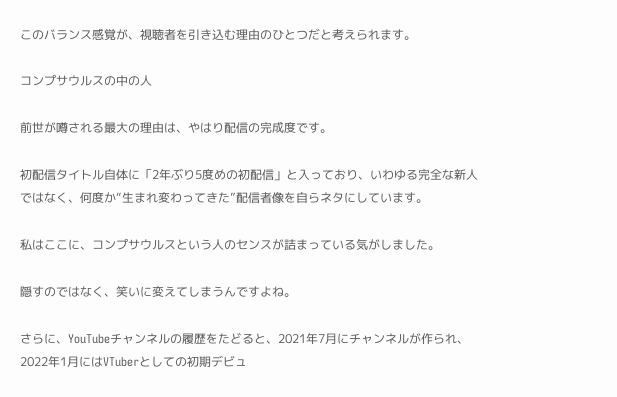このバランス感覚が、視聴者を引き込む理由のひとつだと考えられます。

コンプサウルスの中の人

前世が噂される最大の理由は、やはり配信の完成度です。

初配信タイトル自体に「2年ぶり5度めの初配信」と入っており、いわゆる完全な新人ではなく、何度か“生まれ変わってきた”配信者像を自らネタにしています。

私はここに、コンプサウルスという人のセンスが詰まっている気がしました。

隠すのではなく、笑いに変えてしまうんですよね。

さらに、YouTubeチャンネルの履歴をたどると、2021年7月にチャンネルが作られ、2022年1月にはVTuberとしての初期デビュ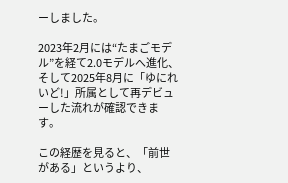ーしました。

2023年2月には“たまごモデル”を経て2.0モデルへ進化、そして2025年8月に「ゆにれいど!」所属として再デビューした流れが確認できます。

この経歴を見ると、「前世がある」というより、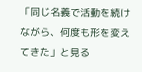「同じ名義で活動を続けながら、何度も形を変えてきた」と見る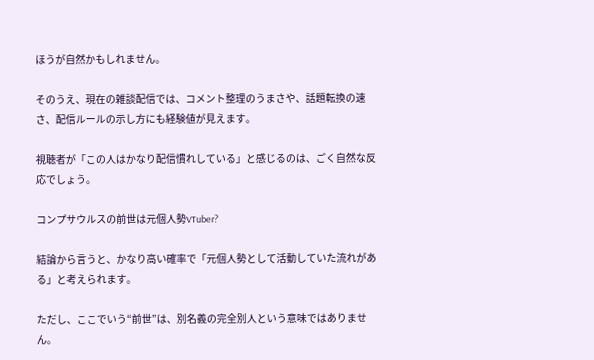ほうが自然かもしれません。

そのうえ、現在の雑談配信では、コメント整理のうまさや、話題転換の速さ、配信ルールの示し方にも経験値が見えます。

視聴者が「この人はかなり配信慣れしている」と感じるのは、ごく自然な反応でしょう。

コンプサウルスの前世は元個人勢VTuber?

結論から言うと、かなり高い確率で「元個人勢として活動していた流れがある」と考えられます。

ただし、ここでいう“前世”は、別名義の完全別人という意味ではありません。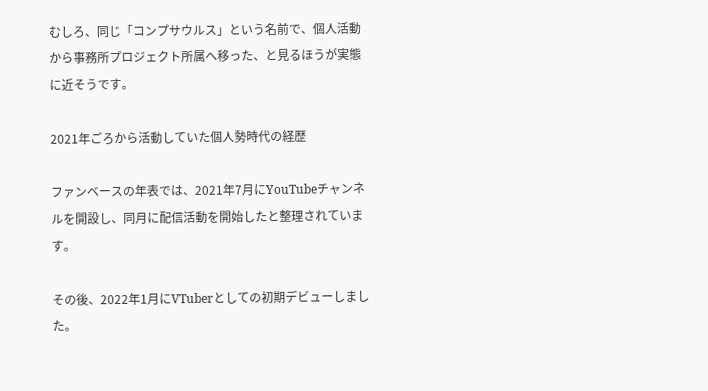むしろ、同じ「コンプサウルス」という名前で、個人活動から事務所プロジェクト所属へ移った、と見るほうが実態に近そうです。

2021年ごろから活動していた個人勢時代の経歴

ファンベースの年表では、2021年7月にYouTubeチャンネルを開設し、同月に配信活動を開始したと整理されています。

その後、2022年1月にVTuberとしての初期デビューしました。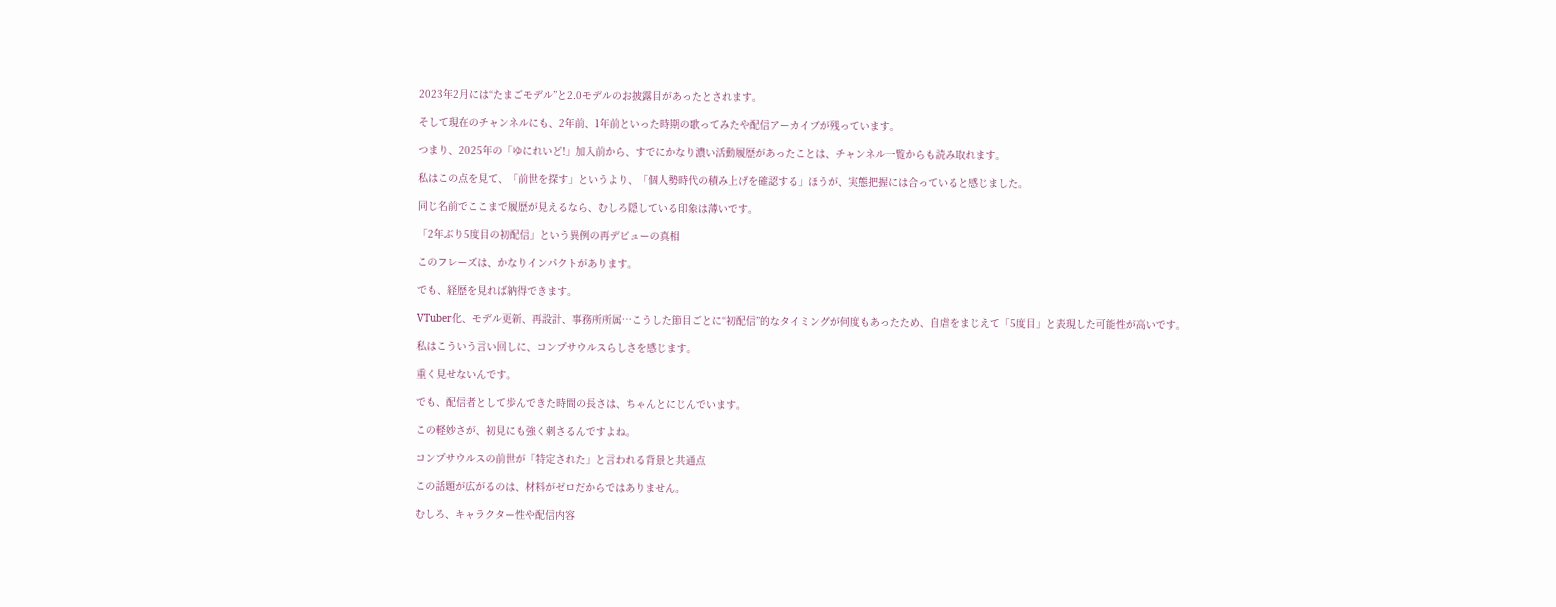2023年2月には“たまごモデル”と2.0モデルのお披露目があったとされます。

そして現在のチャンネルにも、2年前、1年前といった時期の歌ってみたや配信アーカイブが残っています。

つまり、2025年の「ゆにれいど!」加入前から、すでにかなり濃い活動履歴があったことは、チャンネル一覧からも読み取れます。

私はこの点を見て、「前世を探す」というより、「個人勢時代の積み上げを確認する」ほうが、実態把握には合っていると感じました。

同じ名前でここまで履歴が見えるなら、むしろ隠している印象は薄いです。

「2年ぶり5度目の初配信」という異例の再デビューの真相

このフレーズは、かなりインパクトがあります。

でも、経歴を見れば納得できます。

VTuber化、モデル更新、再設計、事務所所属…こうした節目ごとに“初配信”的なタイミングが何度もあったため、自虐をまじえて「5度目」と表現した可能性が高いです。

私はこういう言い回しに、コンプサウルスらしさを感じます。

重く見せないんです。

でも、配信者として歩んできた時間の長さは、ちゃんとにじんでいます。

この軽妙さが、初見にも強く刺さるんですよね。

コンプサウルスの前世が「特定された」と言われる背景と共通点

この話題が広がるのは、材料がゼロだからではありません。

むしろ、キャラクター性や配信内容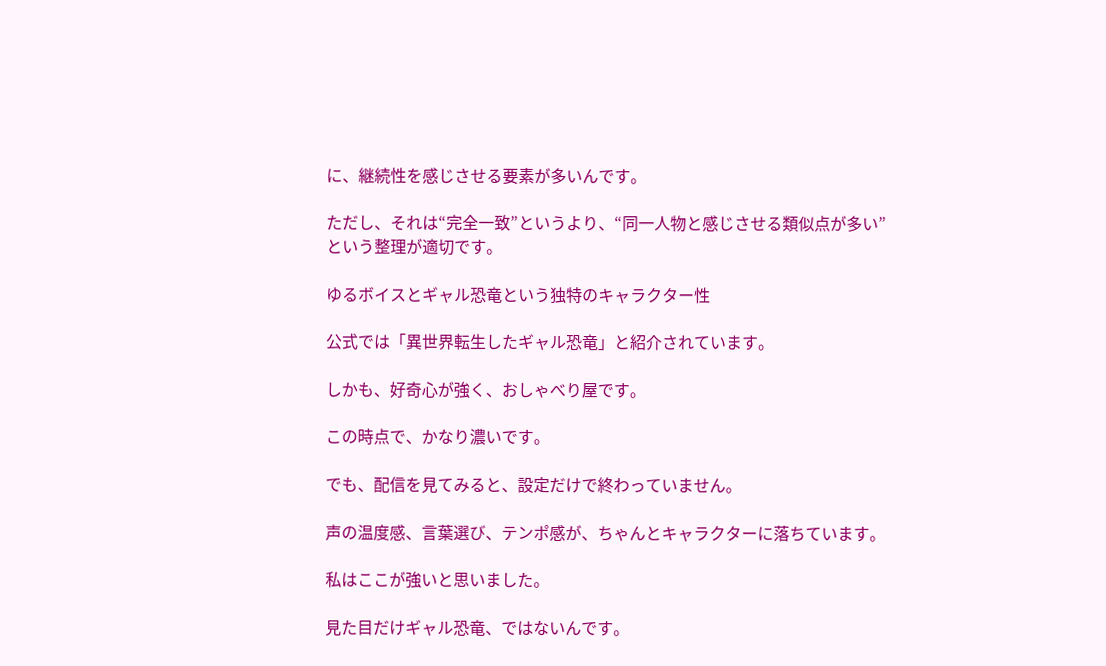に、継続性を感じさせる要素が多いんです。

ただし、それは“完全一致”というより、“同一人物と感じさせる類似点が多い”という整理が適切です。

ゆるボイスとギャル恐竜という独特のキャラクター性

公式では「異世界転生したギャル恐竜」と紹介されています。

しかも、好奇心が強く、おしゃべり屋です。

この時点で、かなり濃いです。

でも、配信を見てみると、設定だけで終わっていません。

声の温度感、言葉選び、テンポ感が、ちゃんとキャラクターに落ちています。

私はここが強いと思いました。

見た目だけギャル恐竜、ではないんです。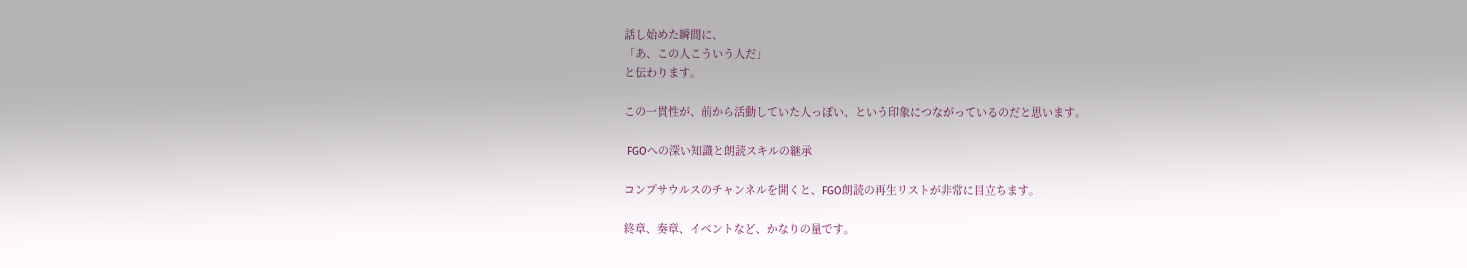話し始めた瞬間に、
「あ、この人こういう人だ」
と伝わります。

この一貫性が、前から活動していた人っぽい、という印象につながっているのだと思います。

 FGOへの深い知識と朗読スキルの継承

コンプサウルスのチャンネルを開くと、FGO朗読の再生リストが非常に目立ちます。

終章、奏章、イベントなど、かなりの量です。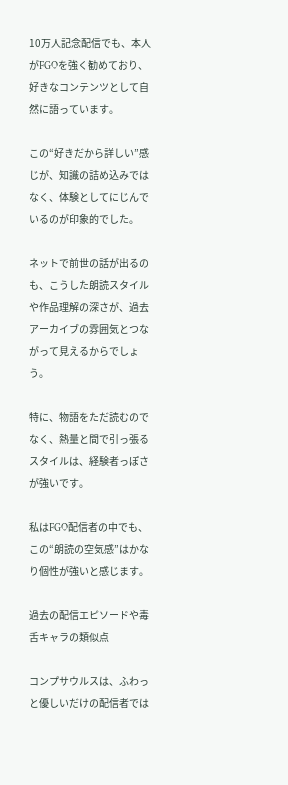10万人記念配信でも、本人がFGOを強く勧めており、好きなコンテンツとして自然に語っています。

この“好きだから詳しい”感じが、知識の詰め込みではなく、体験としてにじんでいるのが印象的でした。

ネットで前世の話が出るのも、こうした朗読スタイルや作品理解の深さが、過去アーカイブの雰囲気とつながって見えるからでしょう。

特に、物語をただ読むのでなく、熱量と間で引っ張るスタイルは、経験者っぽさが強いです。

私はFGO配信者の中でも、この“朗読の空気感”はかなり個性が強いと感じます。

過去の配信エピソードや毒舌キャラの類似点

コンプサウルスは、ふわっと優しいだけの配信者では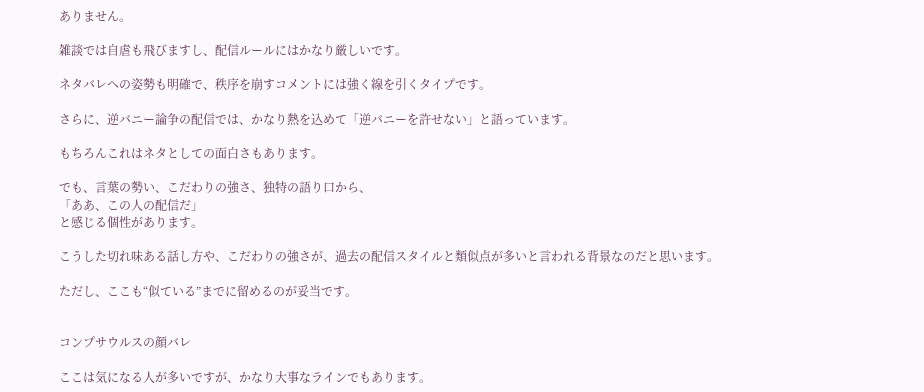ありません。

雑談では自虐も飛びますし、配信ルールにはかなり厳しいです。

ネタバレへの姿勢も明確で、秩序を崩すコメントには強く線を引くタイプです。

さらに、逆バニー論争の配信では、かなり熱を込めて「逆バニーを許せない」と語っています。

もちろんこれはネタとしての面白さもあります。

でも、言葉の勢い、こだわりの強さ、独特の語り口から、
「ああ、この人の配信だ」
と感じる個性があります。

こうした切れ味ある話し方や、こだわりの強さが、過去の配信スタイルと類似点が多いと言われる背景なのだと思います。

ただし、ここも“似ている”までに留めるのが妥当です。


コンプサウルスの顔バレ

ここは気になる人が多いですが、かなり大事なラインでもあります。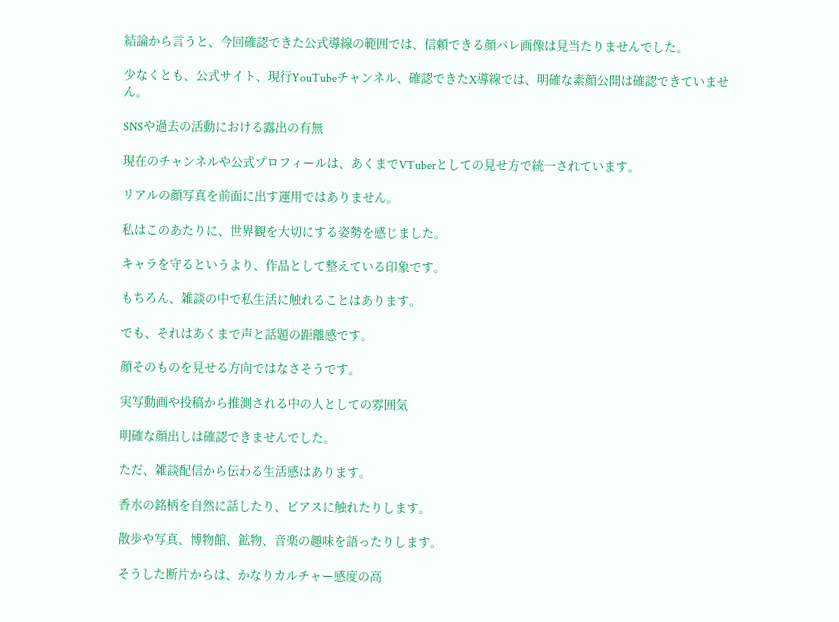結論から言うと、今回確認できた公式導線の範囲では、信頼できる顔バレ画像は見当たりませんでした。

少なくとも、公式サイト、現行YouTubeチャンネル、確認できたX導線では、明確な素顔公開は確認できていません。

SNSや過去の活動における露出の有無

現在のチャンネルや公式プロフィールは、あくまでVTuberとしての見せ方で統一されています。

リアルの顔写真を前面に出す運用ではありません。

私はこのあたりに、世界観を大切にする姿勢を感じました。

キャラを守るというより、作品として整えている印象です。

もちろん、雑談の中で私生活に触れることはあります。

でも、それはあくまで声と話題の距離感です。

顔そのものを見せる方向ではなさそうです。

実写動画や投稿から推測される中の人としての雰囲気

明確な顔出しは確認できませんでした。

ただ、雑談配信から伝わる生活感はあります。

香水の銘柄を自然に話したり、ピアスに触れたりします。

散歩や写真、博物館、鉱物、音楽の趣味を語ったりします。

そうした断片からは、かなりカルチャー感度の高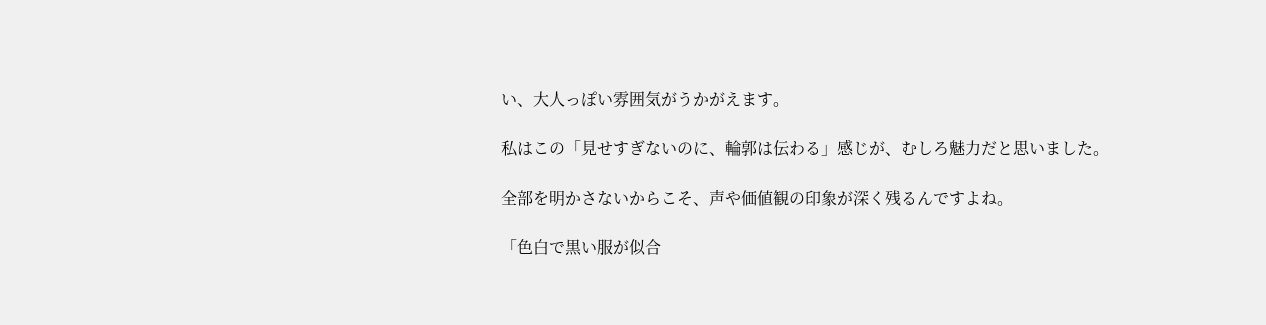い、大人っぽい雰囲気がうかがえます。

私はこの「見せすぎないのに、輪郭は伝わる」感じが、むしろ魅力だと思いました。

全部を明かさないからこそ、声や価値観の印象が深く残るんですよね。

「色白で黒い服が似合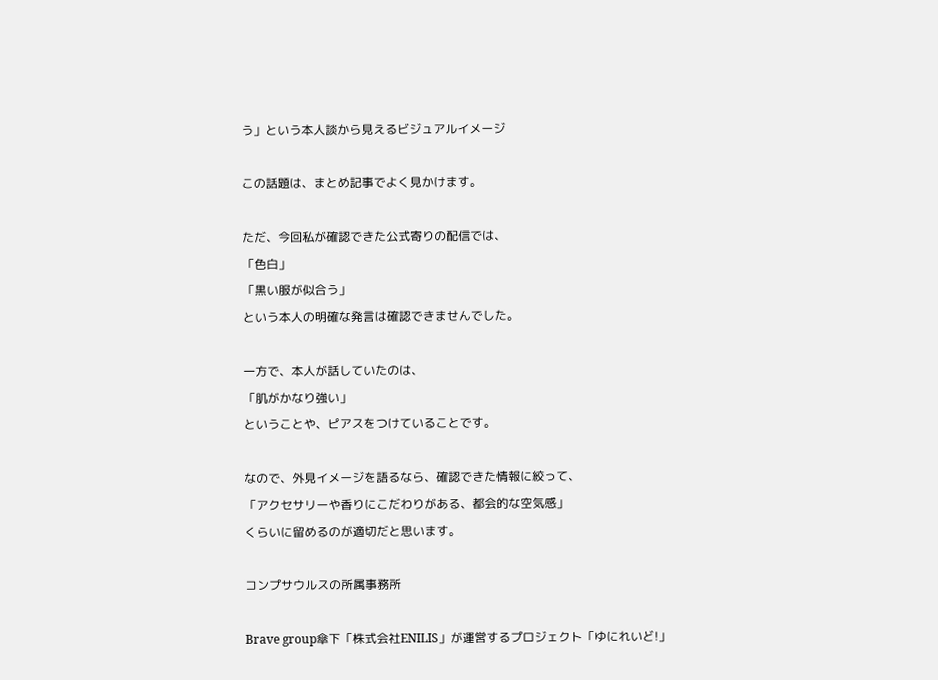う」という本人談から見えるビジュアルイメージ

この話題は、まとめ記事でよく見かけます。

ただ、今回私が確認できた公式寄りの配信では、
「色白」
「黒い服が似合う」
という本人の明確な発言は確認できませんでした。

一方で、本人が話していたのは、
「肌がかなり強い」
ということや、ピアスをつけていることです。

なので、外見イメージを語るなら、確認できた情報に絞って、
「アクセサリーや香りにこだわりがある、都会的な空気感」
くらいに留めるのが適切だと思います。

コンプサウルスの所属事務所

Brave group傘下「株式会社ENILIS」が運営するプロジェクト「ゆにれいど!」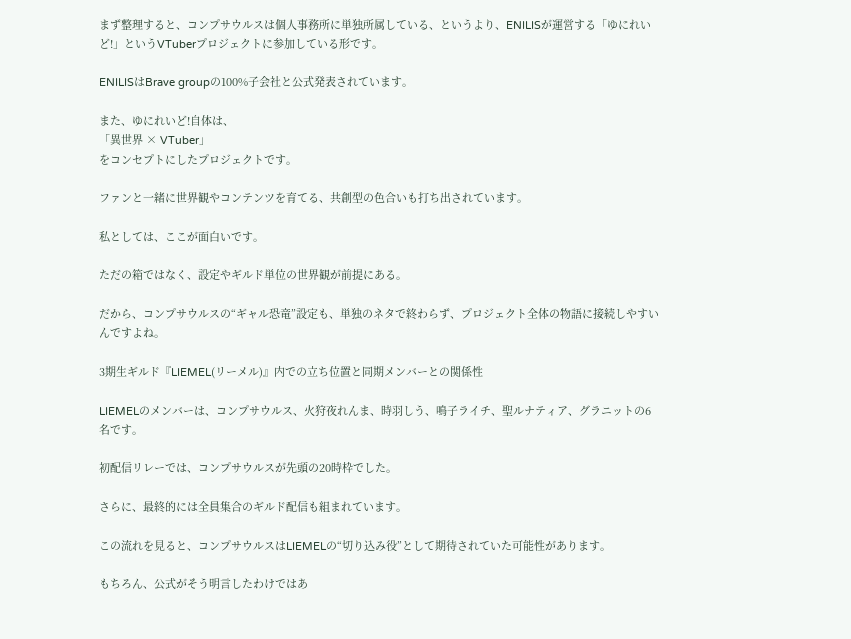まず整理すると、コンプサウルスは個人事務所に単独所属している、というより、ENILISが運営する「ゆにれいど!」というVTuberプロジェクトに参加している形です。

ENILISはBrave groupの100%子会社と公式発表されています。

また、ゆにれいど!自体は、
「異世界 × VTuber」
をコンセプトにしたプロジェクトです。

ファンと一緒に世界観やコンテンツを育てる、共創型の色合いも打ち出されています。

私としては、ここが面白いです。

ただの箱ではなく、設定やギルド単位の世界観が前提にある。

だから、コンプサウルスの“ギャル恐竜”設定も、単独のネタで終わらず、プロジェクト全体の物語に接続しやすいんですよね。

3期生ギルド『LIEMEL(リーメル)』内での立ち位置と同期メンバーとの関係性

LIEMELのメンバーは、コンプサウルス、火狩夜れんま、時羽しう、鳴子ライチ、聖ルナティア、グラニットの6名です。

初配信リレーでは、コンプサウルスが先頭の20時枠でした。

さらに、最終的には全員集合のギルド配信も組まれています。

この流れを見ると、コンプサウルスはLIEMELの“切り込み役”として期待されていた可能性があります。

もちろん、公式がそう明言したわけではあ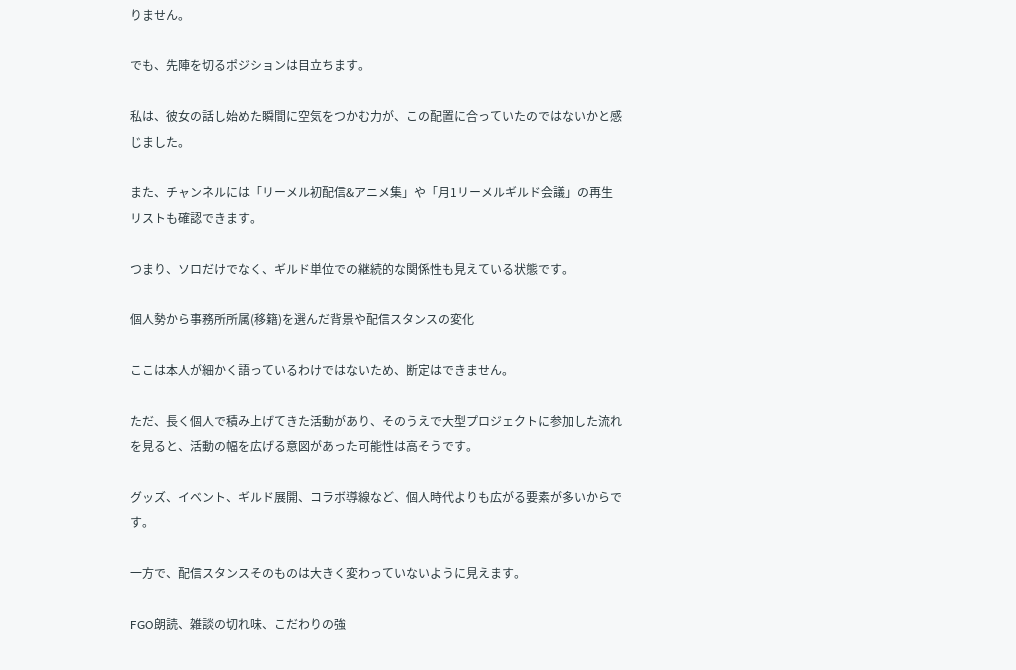りません。

でも、先陣を切るポジションは目立ちます。

私は、彼女の話し始めた瞬間に空気をつかむ力が、この配置に合っていたのではないかと感じました。

また、チャンネルには「リーメル初配信&アニメ集」や「月1リーメルギルド会議」の再生リストも確認できます。

つまり、ソロだけでなく、ギルド単位での継続的な関係性も見えている状態です。

個人勢から事務所所属(移籍)を選んだ背景や配信スタンスの変化

ここは本人が細かく語っているわけではないため、断定はできません。

ただ、長く個人で積み上げてきた活動があり、そのうえで大型プロジェクトに参加した流れを見ると、活動の幅を広げる意図があった可能性は高そうです。

グッズ、イベント、ギルド展開、コラボ導線など、個人時代よりも広がる要素が多いからです。

一方で、配信スタンスそのものは大きく変わっていないように見えます。

FGO朗読、雑談の切れ味、こだわりの強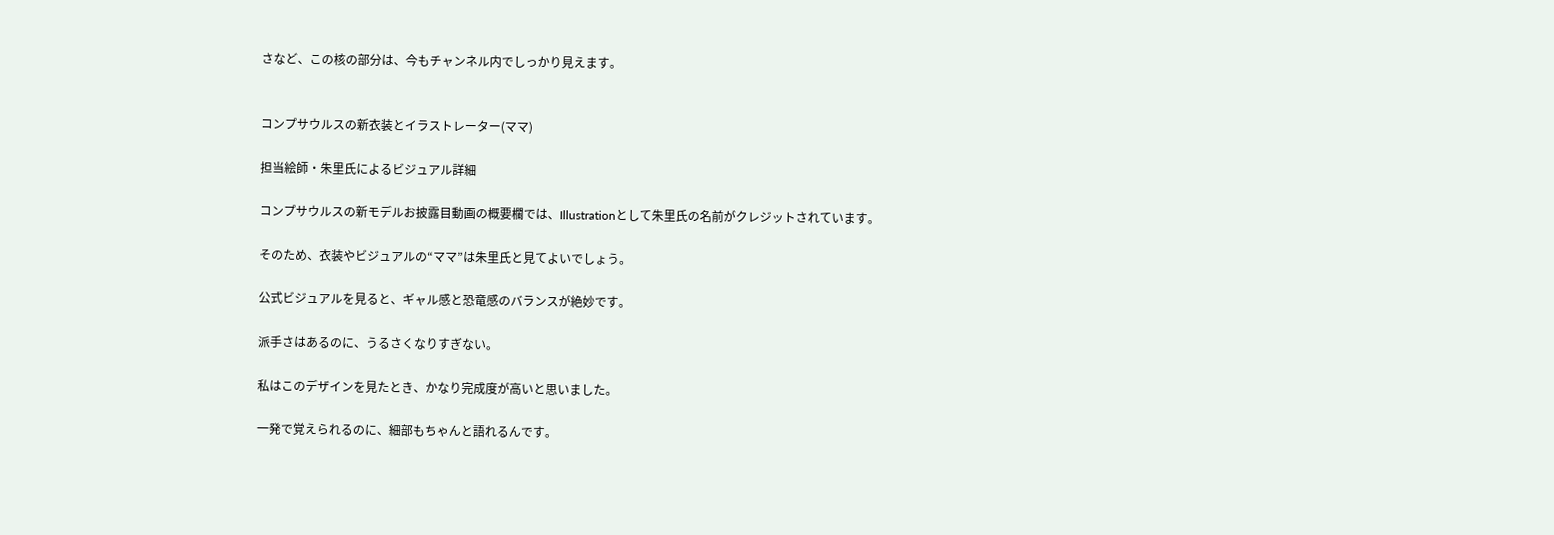さなど、この核の部分は、今もチャンネル内でしっかり見えます。


コンプサウルスの新衣装とイラストレーター(ママ)

担当絵師・朱里氏によるビジュアル詳細

コンプサウルスの新モデルお披露目動画の概要欄では、Illustrationとして朱里氏の名前がクレジットされています。

そのため、衣装やビジュアルの“ママ”は朱里氏と見てよいでしょう。

公式ビジュアルを見ると、ギャル感と恐竜感のバランスが絶妙です。

派手さはあるのに、うるさくなりすぎない。

私はこのデザインを見たとき、かなり完成度が高いと思いました。

一発で覚えられるのに、細部もちゃんと語れるんです。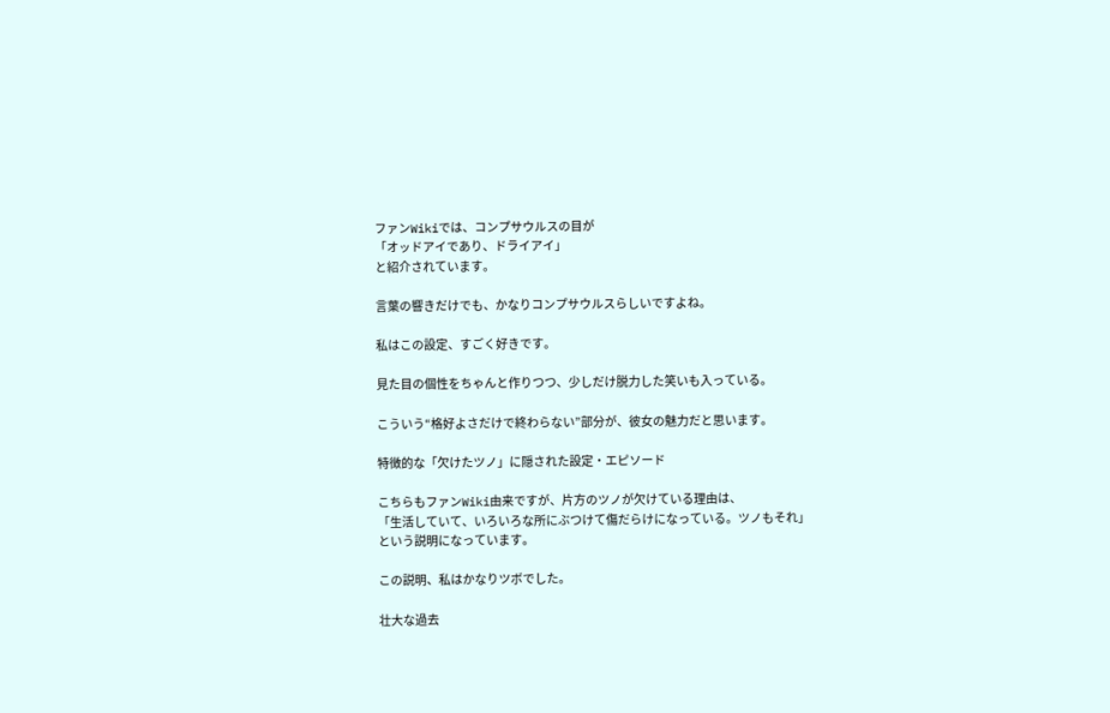ファンWikiでは、コンプサウルスの目が
「オッドアイであり、ドライアイ」
と紹介されています。

言葉の響きだけでも、かなりコンプサウルスらしいですよね。

私はこの設定、すごく好きです。

見た目の個性をちゃんと作りつつ、少しだけ脱力した笑いも入っている。

こういう“格好よさだけで終わらない”部分が、彼女の魅力だと思います。

特徴的な「欠けたツノ」に隠された設定・エピソード

こちらもファンWiki由来ですが、片方のツノが欠けている理由は、
「生活していて、いろいろな所にぶつけて傷だらけになっている。ツノもそれ」
という説明になっています。

この説明、私はかなりツボでした。

壮大な過去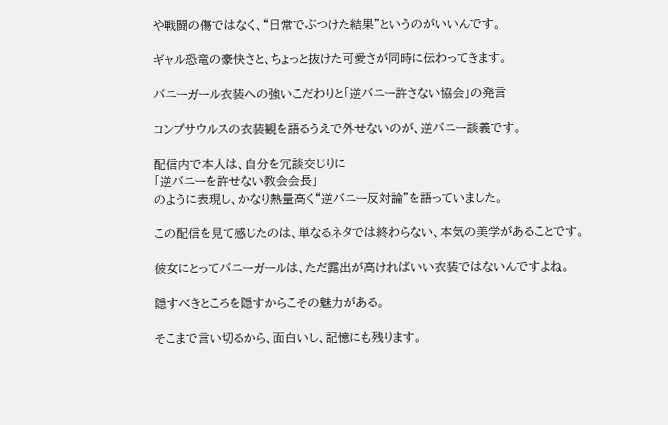や戦闘の傷ではなく、“日常でぶつけた結果”というのがいいんです。

ギャル恐竜の豪快さと、ちょっと抜けた可愛さが同時に伝わってきます。

バニーガール衣装への強いこだわりと「逆バニー許さない協会」の発言

コンプサウルスの衣装観を語るうえで外せないのが、逆バニー談義です。

配信内で本人は、自分を冗談交じりに
「逆バニーを許せない教会会長」
のように表現し、かなり熱量高く“逆バニー反対論”を語っていました。

この配信を見て感じたのは、単なるネタでは終わらない、本気の美学があることです。

彼女にとってバニーガールは、ただ露出が高ければいい衣装ではないんですよね。

隠すべきところを隠すからこその魅力がある。

そこまで言い切るから、面白いし、記憶にも残ります。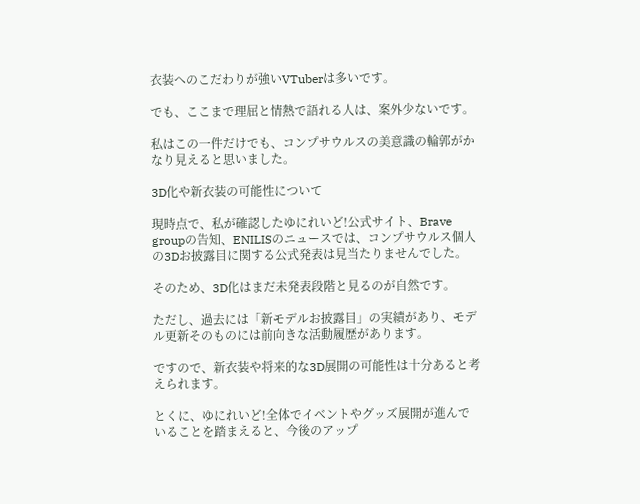衣装へのこだわりが強いVTuberは多いです。

でも、ここまで理屈と情熱で語れる人は、案外少ないです。

私はこの一件だけでも、コンプサウルスの美意識の輪郭がかなり見えると思いました。

3D化や新衣装の可能性について

現時点で、私が確認したゆにれいど!公式サイト、Brave groupの告知、ENILISのニュースでは、コンプサウルス個人の3Dお披露目に関する公式発表は見当たりませんでした。

そのため、3D化はまだ未発表段階と見るのが自然です。

ただし、過去には「新モデルお披露目」の実績があり、モデル更新そのものには前向きな活動履歴があります。

ですので、新衣装や将来的な3D展開の可能性は十分あると考えられます。

とくに、ゆにれいど!全体でイベントやグッズ展開が進んでいることを踏まえると、今後のアップ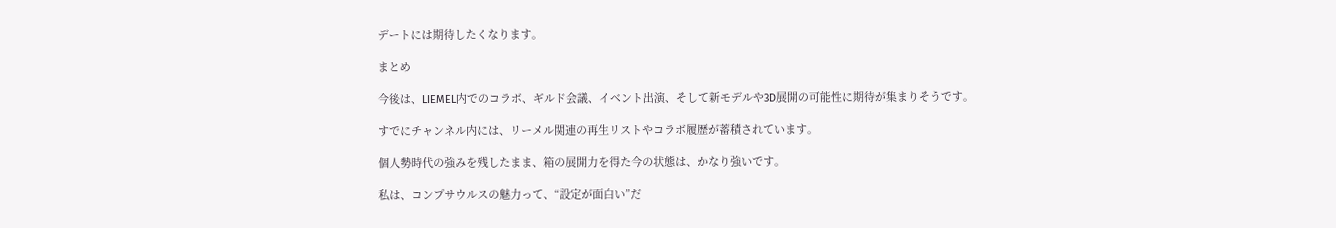デートには期待したくなります。

まとめ

今後は、LIEMEL内でのコラボ、ギルド会議、イベント出演、そして新モデルや3D展開の可能性に期待が集まりそうです。

すでにチャンネル内には、リーメル関連の再生リストやコラボ履歴が蓄積されています。

個人勢時代の強みを残したまま、箱の展開力を得た今の状態は、かなり強いです。

私は、コンプサウルスの魅力って、“設定が面白い”だ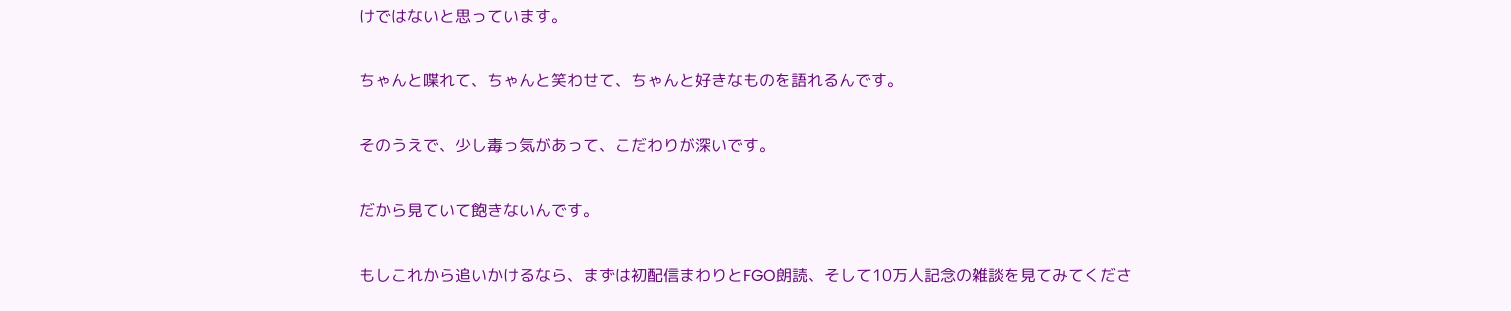けではないと思っています。

ちゃんと喋れて、ちゃんと笑わせて、ちゃんと好きなものを語れるんです。

そのうえで、少し毒っ気があって、こだわりが深いです。

だから見ていて飽きないんです。

もしこれから追いかけるなら、まずは初配信まわりとFGO朗読、そして10万人記念の雑談を見てみてくださ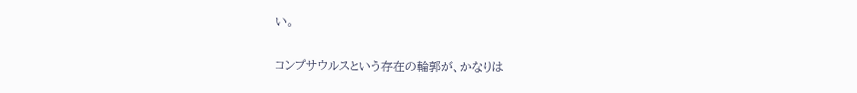い。

コンプサウルスという存在の輪郭が、かなりは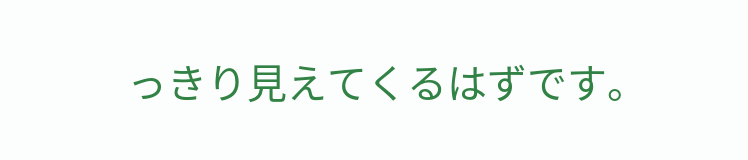っきり見えてくるはずです。